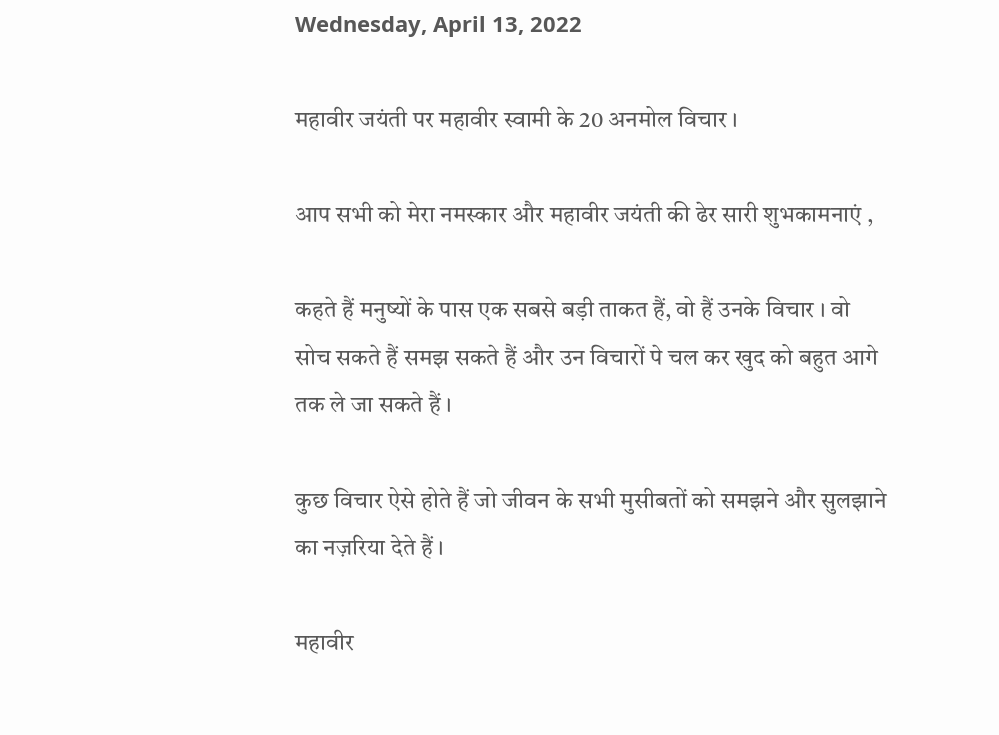Wednesday, April 13, 2022

महावीर जयंती पर महावीर स्वामी के 20 अनमोल विचार ।

आप सभी को मेरा नमस्कार और महावीर जयंती की ढेर सारी शुभकामनाएं ,

कहते हैं मनुष्यों के पास एक सबसे बड़ी ताकत हैं, वो हैं उनके विचार । वो सोच सकते हैं समझ सकते हैं और उन विचारों पे चल कर खुद को बहुत आगे तक ले जा सकते हैं ।

कुछ विचार ऐसे होते हैं जो जीवन के सभी मुसीबतों को समझने और सुलझाने का नज़रिया देते हैं ।

महावीर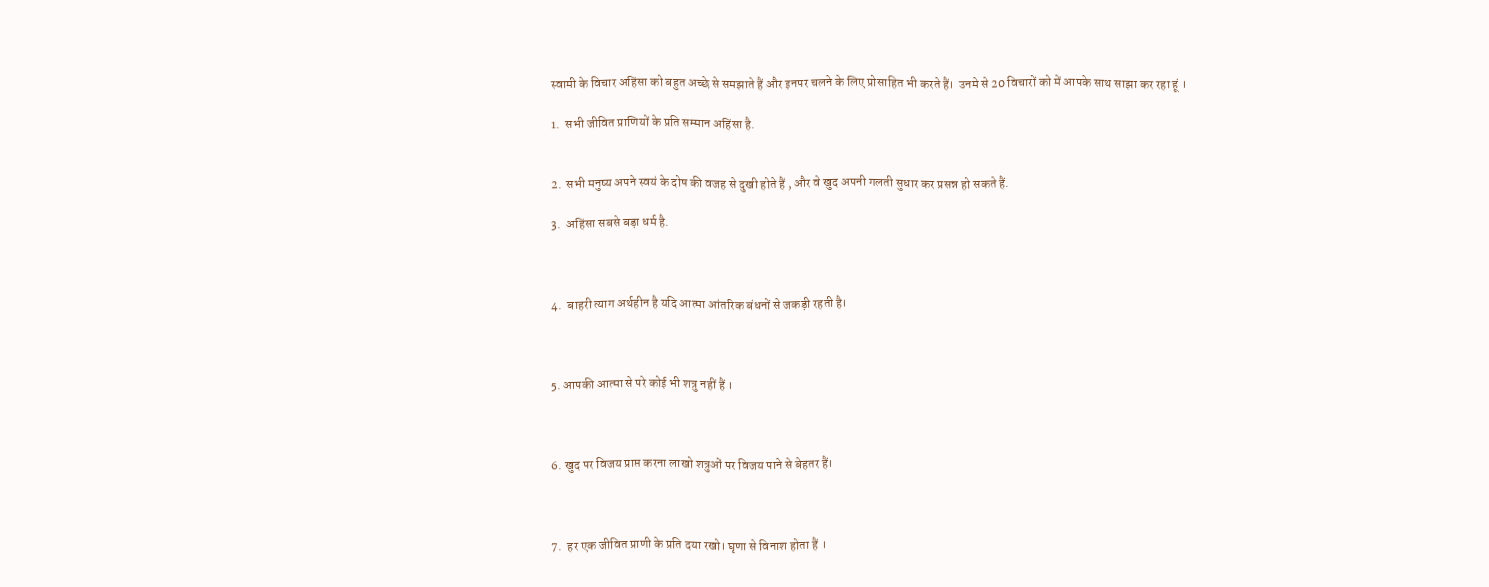स्वामी के विचार अहिंसा को बहुत अच्छे से समझाते हैं और इनपर चलने के लिए प्रोसाहित भी करते हैं।  उनमे से 20 विचारों को में आपके साथ साझा कर रहा हूं ।

1.  सभी जीवित प्राणियों के प्रति सम्मान अहिंसा है.


2.  सभी मनुष्य अपने स्वयं के दोष की वजह से दुखी होते हैं , और वे खुद अपनी गलती सुधार कर प्रसन्न हो सकते हैं.

3.  अहिंसा सबसे बड़ा धर्म है.



4.  बाहरी त्याग अर्थहीन है यदि आत्मा आंतरिक बंधनों से जकड़ी रहती है।



5. आपकी आत्मा से परे कोई भी शत्रु नहीं हैं ।



6. खुद पर विजय प्राप्त करना लाखो शत्रुओं पर विजय पाने से बेहतर हैं।



7.  हर एक जीवित प्राणी के प्रति दया रखो। घृणा से विनाश होता हैं ।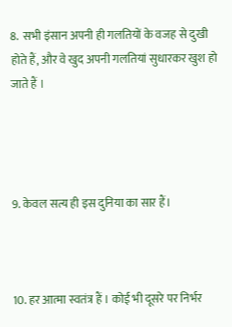8.  सभी इंसान अपनी ही गलतियों के वजह से दुखी होते हैं, और वे खुद अपनी गलतियां सुधारकर खुश हो जाते हैं ।




9. केवल सत्य ही इस दुनिया का सार हैं।



10. हर आत्मा स्वतंत्र हैं । कोई भी दूसरे पर निर्भर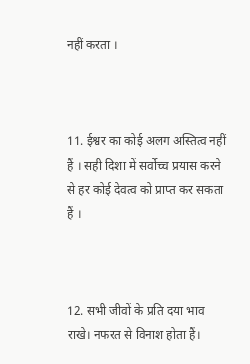नहीं करता ।



11. ईश्वर का कोई अलग अस्तित्व नहीं हैं । सही दिशा में सर्वोच्च प्रयास करने से हर कोई देवत्व को प्राप्त कर सकता हैं ।



12. सभी जीवों के प्रति दया भाव राखे। नफरत से विनाश होता हैं।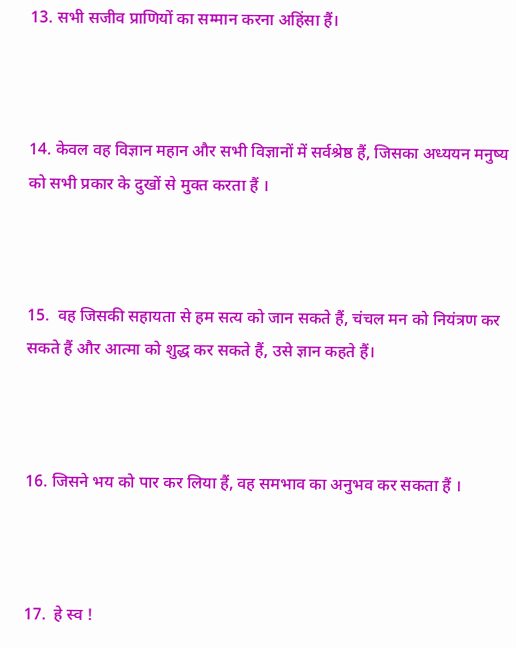13. सभी सजीव प्राणियों का सम्मान करना अहिंसा हैं।



14. केवल वह विज्ञान महान और सभी विज्ञानों में सर्वश्रेष्ठ हैं, जिसका अध्ययन मनुष्य को सभी प्रकार के दुखों से मुक्त करता हैं ।



15.  वह जिसकी सहायता से हम सत्य को जान सकते हैं, चंचल मन को नियंत्रण कर सकते हैं और आत्मा को शुद्ध कर सकते हैं, उसे ज्ञान कहते हैं।



16. जिसने भय को पार कर लिया हैं, वह समभाव का अनुभव कर सकता हैं ।



17.  हे स्व !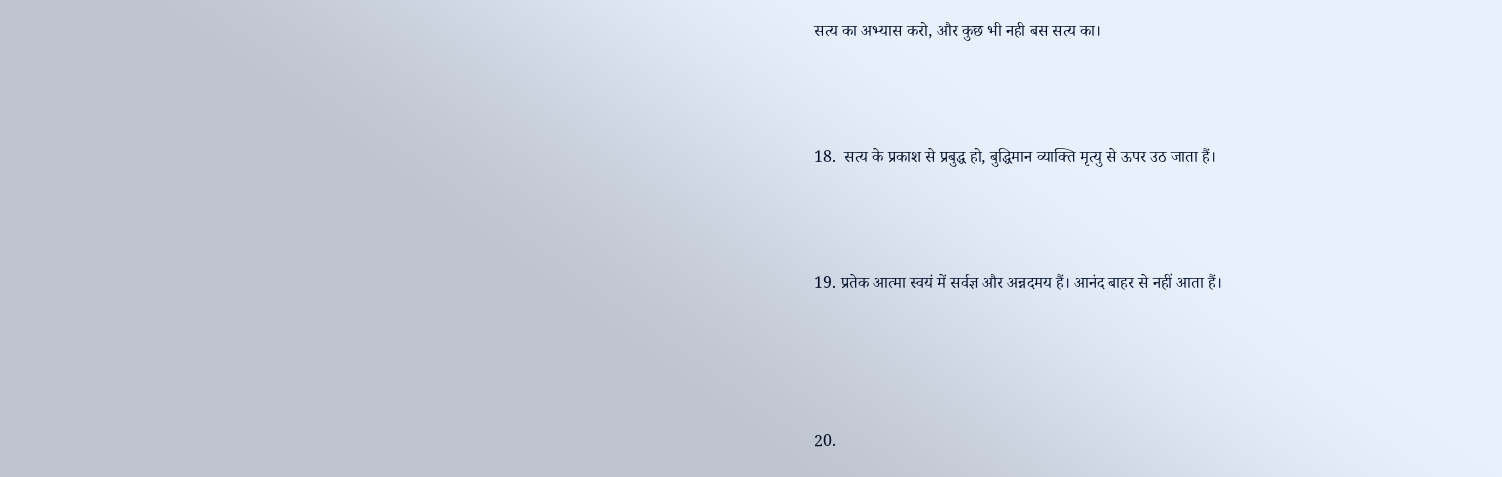सत्य का अभ्यास करो, और कुछ भी नही बस सत्य का।



18.  सत्य के प्रकाश से प्रबुद्ध हो, बुद्धिमान व्याक्ति मृत्यु से ऊपर उठ जाता हैं।



19. प्रतेक आत्मा स्वयं में सर्वज्ञ और अन्नदमय हैं। आनंद बाहर से नहीं आता हैं।




20.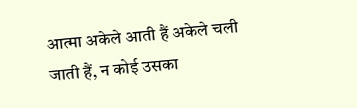आत्मा अकेले आती हैं अकेले चली जाती हैं, न कोई उसका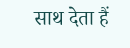साथ देता हैं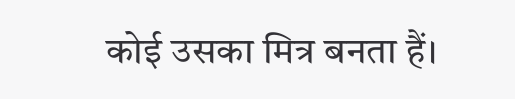कोई उसका मित्र बनता हैं।